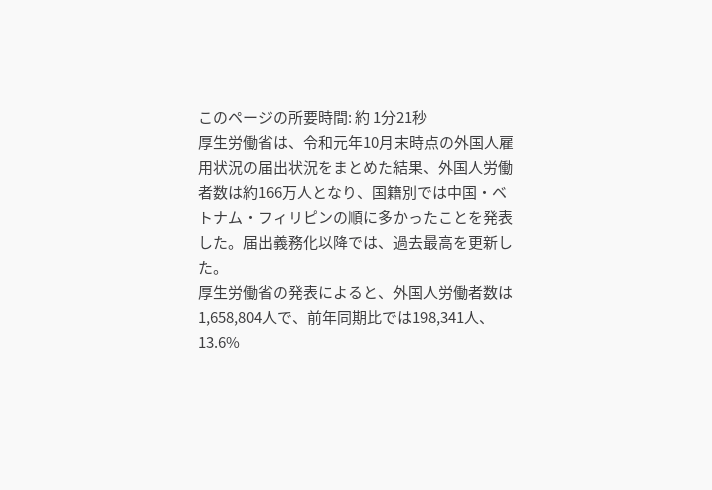このページの所要時間: 約 1分21秒
厚生労働省は、令和元年10月末時点の外国人雇用状況の届出状況をまとめた結果、外国人労働者数は約166万人となり、国籍別では中国・ベトナム・フィリピンの順に多かったことを発表した。届出義務化以降では、過去最高を更新した。
厚生労働省の発表によると、外国人労働者数は1,658,804人で、前年同期比では198,341人、13.6%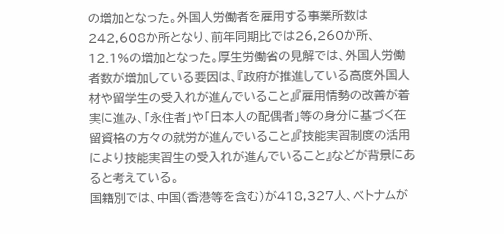の増加となった。外国人労働者を雇用する事業所数は242,608か所となり、前年同期比では26,260か所、12.1%の増加となった。厚生労働省の見解では、外国人労働者数が増加している要因は、『政府が推進している高度外国人材や留学生の受入れが進んでいること』『雇用情勢の改善が着実に進み、「永住者」や「日本人の配偶者」等の身分に基づく在留資格の方々の就労が進んでいること』『技能実習制度の活用により技能実習生の受入れが進んでいること』などが背景にあると考えている。
国籍別では、中国(香港等を含む)が418,327人、ベトナムが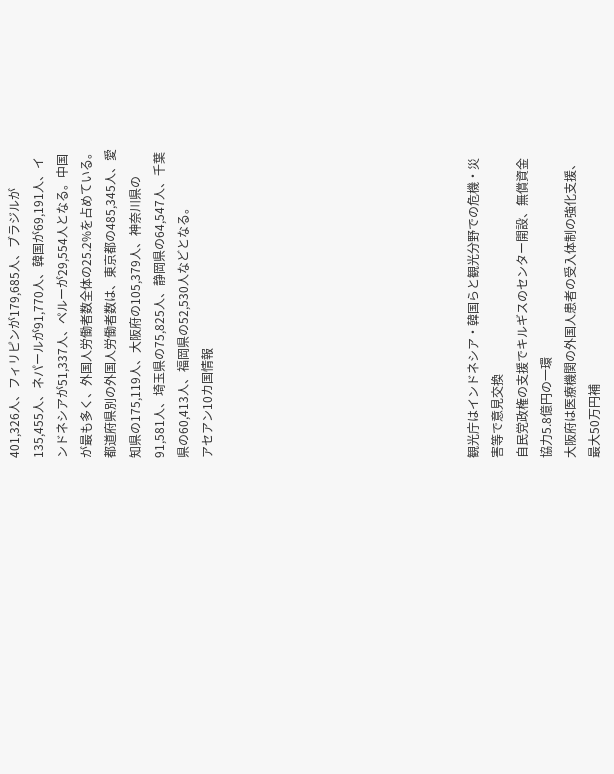401,326人、フィリピンが179,685人、ブラジルが135,455人、ネパールが91,770人、韓国が69,191人、インドネシアが51,337人、ペルーが29,554人となる。中国が最も多く、外国人労働者数全体の25.2%を占めている。
都道府県別の外国人労働者数は、東京都の485,345人、愛知県の175,119人、大阪府の105,379人、神奈川県の91,581人、埼玉県の75,825人、静岡県の64,547人、千葉県の60,413人、福岡県の52,530人などとなる。
アセアン10カ国情報










観光庁はインドネシア・韓国らと観光分野での危機・災害等で意見交換
自民党政権の支援でキルギスのセンター開設、無償資金協力5.8億円の一環
大阪府は医療機関の外国人患者の受入体制の強化支援、最大50万円補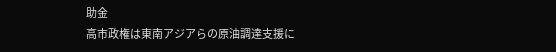助金
高市政権は東南アジアらの原油調達支援に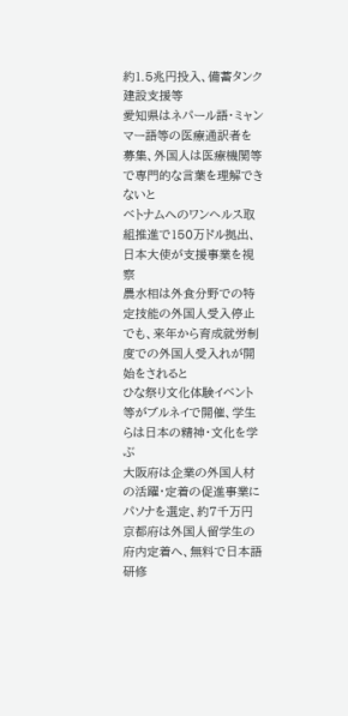約1.5兆円投入、備蓄タンク建設支援等
愛知県はネパール語・ミャンマー語等の医療通訳者を募集、外国人は医療機関等で専門的な言葉を理解できないと
ベトナムへのワンヘルス取組推進で150万ドル拠出、日本大使が支援事業を視察
農水相は外食分野での特定技能の外国人受入停止でも、来年から育成就労制度での外国人受入れが開始をされると
ひな祭り文化体験イベント等がブルネイで開催、学生らは日本の精神・文化を学ぶ
大阪府は企業の外国人材の活躍・定着の促進事業にパソナを選定、約7千万円
京都府は外国人留学生の府内定着へ、無料で日本語研修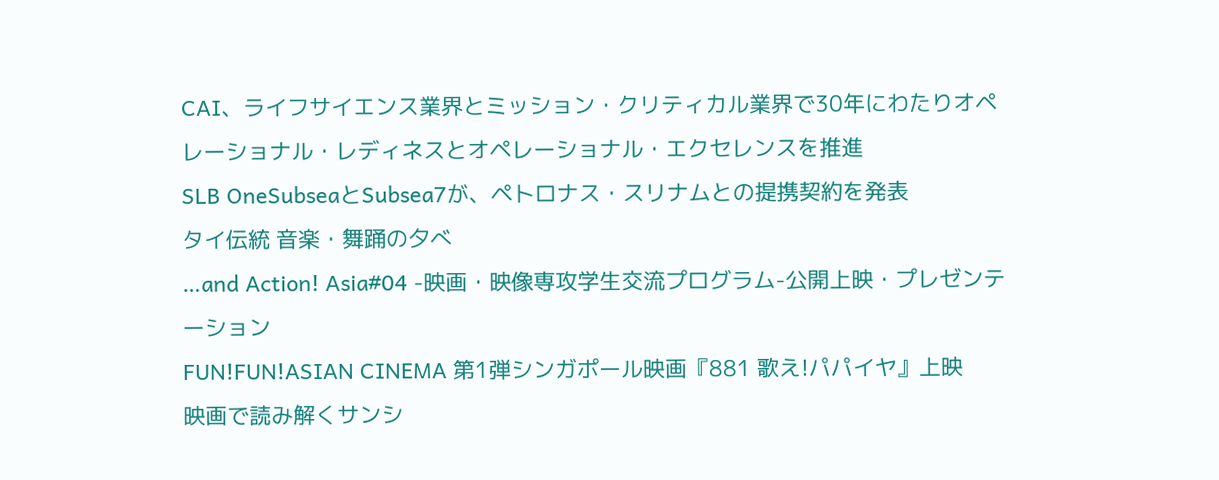CAI、ライフサイエンス業界とミッション・クリティカル業界で30年にわたりオペレーショナル・レディネスとオペレーショナル・エクセレンスを推進
SLB OneSubseaとSubsea7が、ペトロナス・スリナムとの提携契約を発表
タイ伝統 音楽・舞踊の夕べ
…and Action! Asia#04 -映画・映像専攻学生交流プログラム-公開上映・プレゼンテーション
FUN!FUN!ASIAN CINEMA 第1弾シンガポール映画『881 歌え!パパイヤ』上映
映画で読み解くサンシ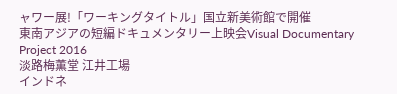ャワー展!「ワーキングタイトル」国立新美術館で開催
東南アジアの短編ドキュメンタリー上映会Visual Documentary Project 2016
淡路梅薫堂 江井工場
インドネ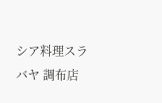シア料理スラバヤ 調布店